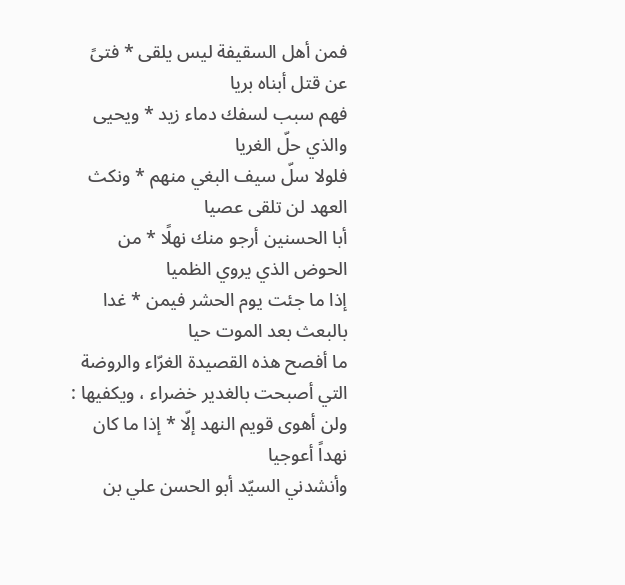فمن أهل السقيفة ليس يلقى * فتىً عن قتل أبناه بريا
فهم سبب لسفك دماء زيد * ويحيى والذي حلّ الغريا
فلولا سلّ سيف البغي منهم * ونكث العهد لن تلقى عصيا
أبا الحسنين أرجو منك نهلًا * من الحوض الذي يروي الظميا
إذا ما جئت يوم الحشر فيمن * غدا بالبعث بعد الموت حيا
ما أفصح هذه القصيدة الغرّاء والروضة التي أصبحت بالغدير خضراء ، ويكفيها :
ولن أهوى قويم النهد إلّا * إذا ما كان نهداً أعوجيا
وأنشدني السيّد أبو الحسن علي بن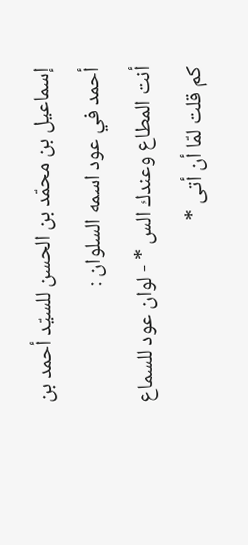إسماعيل بن محمّد بن الحسن للسيّد أحمد بن أحمد في عود اسمه السلوان :
أنت المطاع وعندك الس * - لوان عود للسماع
كم قلت لمّا أن أتى *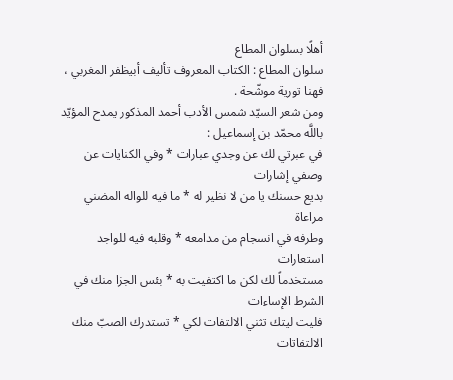أهلًا بسلوان المطاع
سلوان المطاع : الكتاب المعروف تأليف أبيظفر المغربي ، فهنا تورية موشّحة .
ومن شعر السيّد شمس الأدب أحمد المذكور يمدح المؤيّد باللَّه محمّد بن إسماعيل :
في عبرتي لك عن وجدي عبارات * وفي الكنايات عن وصفي إشارات
بديع حسنك يا من لا نظير له * ما فيه للواله المضني مراعاة
وطرفه في انسجام من مدامعه * وقلبه فيه للواجد استعارات
مستخدماً لك لكن ما اكتفيت به * بئس الجزا منك في الشرط الإساءات
فليت ليتك تثني الالتفات لكي * تستدرك الصبّ منك الالتفاتات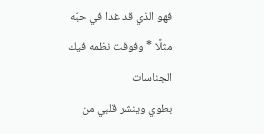فهو الذي قد غدا في حبّه مثلًا * وفوفت نظمه فيك الجناسات
بطوي وينشر قلبي من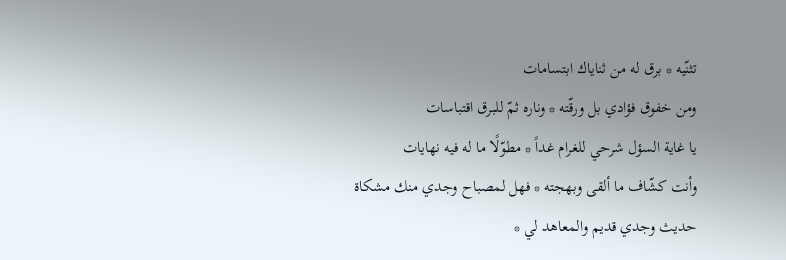تثنّيه * برق له من ثناياك ابتسامات
ومن خفوق فؤادي بل ورقّته * وناره ثمّ للبرق اقتباسات
يا غاية السؤل شرحي للغرام غداً * مطوّلًا ما له فيه نهايات
وأنت كشّاف ما ألقى وبهجته * فهل لمصباح وجدي منك مشكاة
حديث وجدي قديم والمعاهد لي *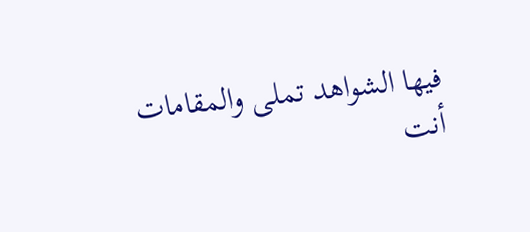فيها الشواهد تملى والمقامات
أنت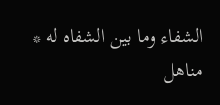الشفاء وما بين الشفاه له * مناهل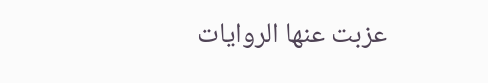عزبت عنها الروايات